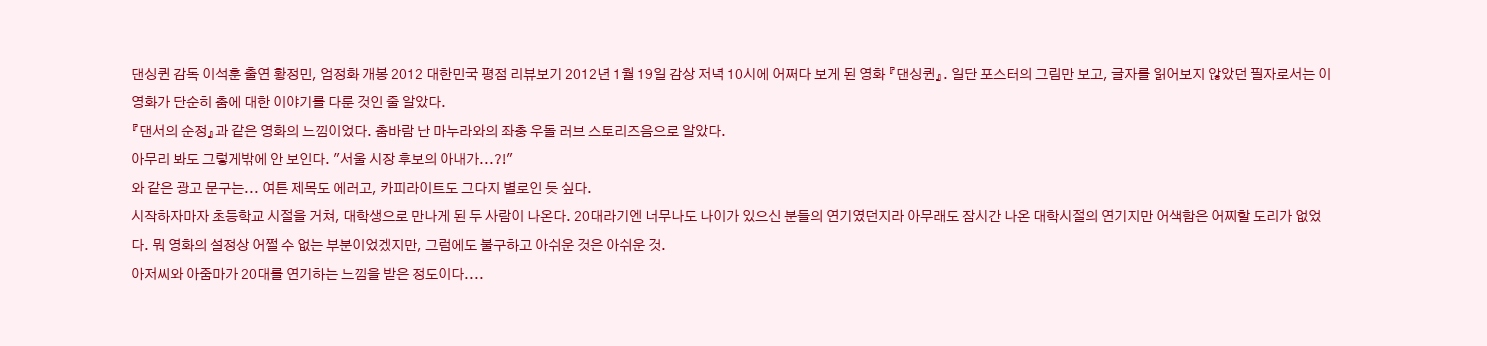댄싱퀸 감독 이석훈 출연 황정민, 엄정화 개봉 2012 대한민국 평점 리뷰보기 2012년 1월 19일 감상 저녁 10시에 어쩌다 보게 된 영화 『댄싱퀸』. 일단 포스터의 그림만 보고, 글자를 읽어보지 않았던 필자로서는 이 영화가 단순히 춤에 대한 이야기를 다룬 것인 줄 알았다.
『댄서의 순정』과 같은 영화의 느낌이었다. 춤바람 난 마누라와의 좌충 우돌 러브 스토리즈음으로 알았다.
아무리 봐도 그렇게밖에 안 보인다. "서울 시장 후보의 아내가...?!"
와 같은 광고 문구는... 여튼 제목도 에러고, 카피라이트도 그다지 별로인 듯 싶다.
시작하자마자 초등학교 시절을 거쳐, 대학생으로 만나게 된 두 사람이 나온다. 20대라기엔 너무나도 나이가 있으신 분들의 연기였던지라 아무래도 잠시간 나온 대학시절의 연기지만 어색함은 어찌할 도리가 없었다. 뭐 영화의 설정상 어쩔 수 없는 부분이었겠지만, 그럼에도 불구하고 아쉬운 것은 아쉬운 것.
아저씨와 아줌마가 20대를 연기하는 느낌을 받은 정도이다....